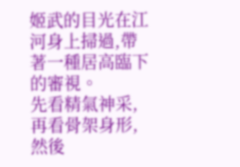姬武的目光在江河身上掃過,帶著一種居高臨下的審視。
先看精氣神采,再看骨架身形,然後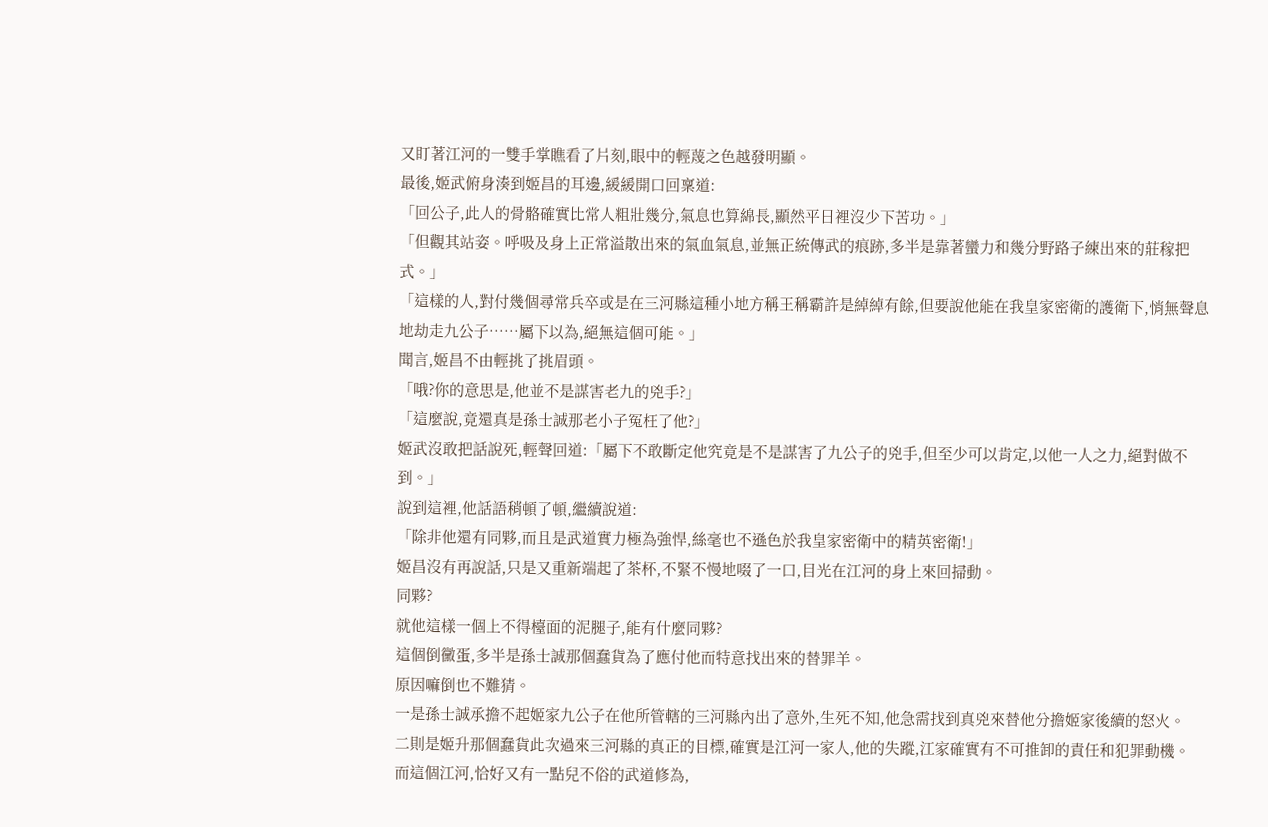又盯著江河的一雙手掌瞧看了片刻,眼中的輕蔑之色越發明顯。
最後,姬武俯身湊到姬昌的耳邊,緩緩開口回稟道:
「回公子,此人的骨骼確實比常人粗壯幾分,氣息也算綿長,顯然平日裡沒少下苦功。」
「但觀其站姿。呼吸及身上正常溢散出來的氣血氣息,並無正統傳武的痕跡,多半是靠著蠻力和幾分野路子練出來的莊稼把式。」
「這樣的人,對付幾個尋常兵卒或是在三河縣這種小地方稱王稱霸許是綽綽有餘,但要說他能在我皇家密衛的護衛下,悄無聲息地劫走九公子……屬下以為,絕無這個可能。」
聞言,姬昌不由輕挑了挑眉頭。
「哦?你的意思是,他並不是謀害老九的兇手?」
「這麼說,竟還真是孫士誠那老小子冤枉了他?」
姬武沒敢把話說死,輕聲回道:「屬下不敢斷定他究竟是不是謀害了九公子的兇手,但至少可以肯定,以他一人之力,絕對做不到。」
說到這裡,他話語稍頓了頓,繼續說道:
「除非他還有同夥,而且是武道實力極為強悍,絲毫也不遜色於我皇家密衛中的精英密衛!」
姬昌沒有再說話,只是又重新端起了茶杯,不緊不慢地啜了一口,目光在江河的身上來回掃動。
同夥?
就他這樣一個上不得檯面的泥腿子,能有什麼同夥?
這個倒黴蛋,多半是孫士誠那個蠢貨為了應付他而特意找出來的替罪羊。
原因嘛倒也不難猜。
一是孫士誠承擔不起姬家九公子在他所管轄的三河縣內出了意外,生死不知,他急需找到真兇來替他分擔姬家後續的怒火。
二則是姬升那個蠢貨此次過來三河縣的真正的目標,確實是江河一家人,他的失蹤,江家確實有不可推卸的責任和犯罪動機。
而這個江河,恰好又有一點兒不俗的武道修為,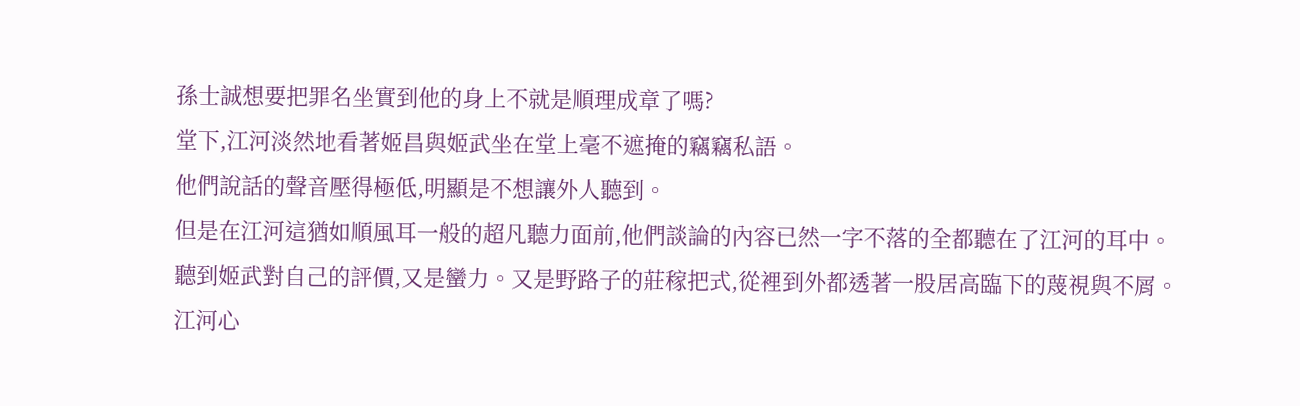孫士誠想要把罪名坐實到他的身上不就是順理成章了嗎?
堂下,江河淡然地看著姬昌與姬武坐在堂上毫不遮掩的竊竊私語。
他們說話的聲音壓得極低,明顯是不想讓外人聽到。
但是在江河這猶如順風耳一般的超凡聽力面前,他們談論的內容已然一字不落的全都聽在了江河的耳中。
聽到姬武對自己的評價,又是蠻力。又是野路子的莊稼把式,從裡到外都透著一股居高臨下的蔑視與不屑。
江河心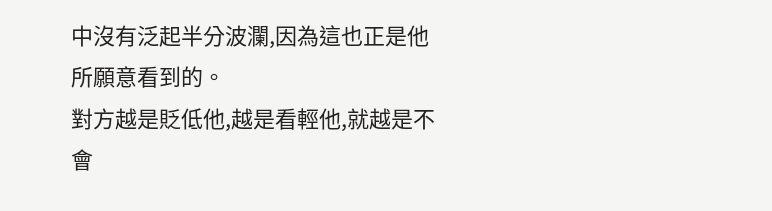中沒有泛起半分波瀾,因為這也正是他所願意看到的。
對方越是貶低他,越是看輕他,就越是不會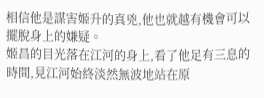相信他是謀害姬升的真兇,他也就越有機會可以擺脫身上的嫌疑。
姬昌的目光落在江河的身上,看了他足有三息的時間,見江河始終淡然無波地站在原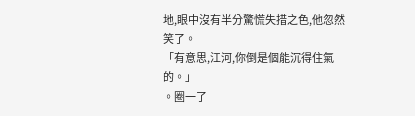地,眼中沒有半分驚慌失措之色,他忽然笑了。
「有意思,江河,你倒是個能沉得住氣的。」
。圈一了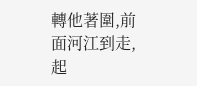轉他著圍,前面河江到走,起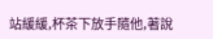站緩緩,杯茶下放手隨他,著說